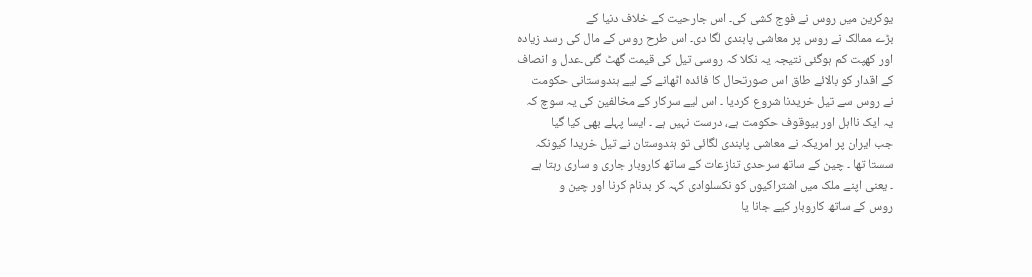یوکرین میں روس نے فوج کشی کی۔ اس جارحیت کے خلاف دنیا کے
بڑے ممالک نے روس پر معاشی پابندی لگا دی۔ اس طرح روس کے مال کی رسد زیادہ
اور کھپت کم ہوگئی نتیجہ یہ نکلا کہ روسی تیل کی قیمت گھٹ گئی۔عدل و انصاف
کے اقدار کو بالائے طاق اس صورتحال کا فائدہ اٹھانے کے لیے ہندوستانی حکومت
نے روس سے تیل خریدنا شروع کردیا ۔ اس لیے سرکار کے مخالفین کی یہ سوچ کہ
یہ ایک نااہل اور بیوقوف حکومت ہے، درست نہیں ہے ۔ ایسا پہلے بھی کیا گیا
جب ایران پر امریکہ نے معاشی پابندی لگائی تو ہندوستان نے تیل خریدا کیونکہ
سستا تھا ۔ چین کے ساتھ سرحدی تنازعات کے ساتھ کاروبار جاری و ساری رہتا ہے
۔ یعنی اپنے ملک میں اشتراکیوں کو نکسلوادی کہہ کر بدنام کرنا اور چین و
روس کے ساتھ کاروبار کیے جانا یا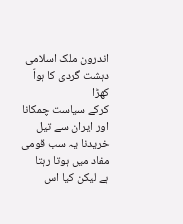اندرون ملک اسلامی دہشت گردی کا ہواّ کھڑا
کرکے سیاست چمکانا اور ایران سے تیل خریدنا یہ سب قومی مفاد میں ہوتا رہتا
ہے لیکن کیا اس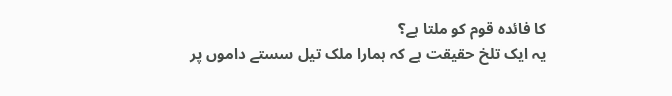کا فائدہ قوم کو ملتا ہے؟
یہ ایک تلخ حقیقت ہے کہ ہمارا ملک تیل سستے داموں پر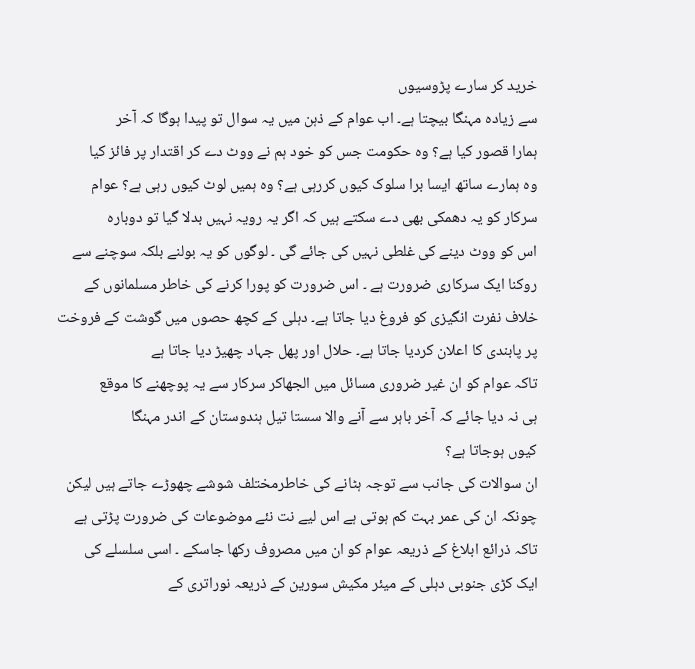خرید کر سارے پڑوسیوں
سے زیادہ مہنگا بیچتا ہے۔ اب عوام کے ذہن میں یہ سوال تو پیدا ہوگا کہ آخر
ہمارا قصور کیا ہے؟ وہ حکومت جس کو خود ہم نے ووٹ دے کر اقتدار پر فائز کیا
وہ ہمارے ساتھ ایسا برا سلوک کیوں کررہی ہے؟ وہ ہمیں لوٹ کیوں رہی ہے؟ عوام
سرکار کو یہ دھمکی بھی دے سکتے ہیں کہ اگر یہ رویہ نہیں بدلا گیا تو دوبارہ
اس کو ووٹ دینے کی غلطی نہیں کی جائے گی ۔ لوگوں کو یہ بولنے بلکہ سوچنے سے
روکنا ایک سرکاری ضرورت ہے ۔ اس ضرورت کو پورا کرنے کی خاطر مسلمانوں کے
خلاف نفرت انگیزی کو فروغ دیا جاتا ہے۔ دہلی کے کچھ حصوں میں گوشت کے فروخت
پر پابندی کا اعلان کردیا جاتا ہے۔ حلال اور پھل جہاد چھیڑ دیا جاتا ہے
تاکہ عوام کو ان غیر ضروری مسائل میں الجھاکر سرکار سے یہ پوچھنے کا موقع
ہی نہ دیا جائے کہ آخر باہر سے آنے والا سستا تیل ہندوستان کے اندر مہنگا
کیوں ہوجاتا ہے؟
ان سوالات کی جانب سے توجہ ہٹانے کی خاطرمختلف شوشے چھوڑے جاتے ہیں لیکن
چونکہ ان کی عمر بہت کم ہوتی ہے اس لیے نت نئے موضوعات کی ضرورت پڑتی ہے
تاکہ ذرائع ابلاغ کے ذریعہ عوام کو ان میں مصروف رکھا جاسکے ۔ اسی سلسلے کی
ایک کڑی جنوبی دہلی کے میئر مکیش سورین کے ذریعہ نوراتری کے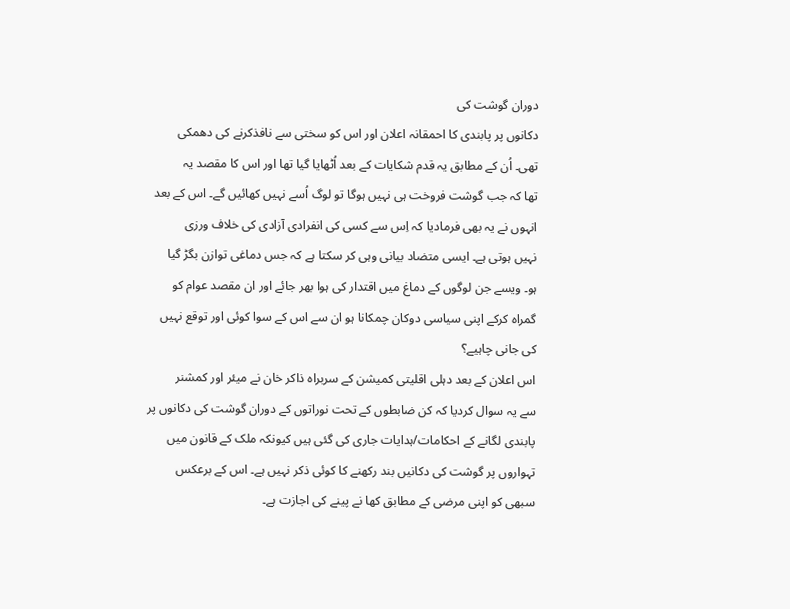دوران گوشت کی
دکانوں پر پابندی کا احمقانہ اعلان اور اس کو سختی سے نافذکرنے کی دھمکی
تھی۔ اُن کے مطابق یہ قدم شکایات کے بعد اُٹھایا گیا تھا اور اس کا مقصد یہ
تھا کہ جب گوشت فروخت ہی نہیں ہوگا تو لوگ اُسے نہیں کھائیں گے۔ اس کے بعد
انہوں نے یہ بھی فرمادیا کہ اِس سے کسی کی انفرادی آزادی کی خلاف ورزی
نہیں ہوتی ہے۔ ایسی متضاد بیانی وہی کر سکتا ہے کہ جس دماغی توازن بگڑ گیا
ہو۔ ویسے جن لوگوں کے دماغ میں اقتدار کی ہوا بھر جائے اور ان مقصد عوام کو
گمراہ کرکے اپنی سیاسی دوکان چمکانا ہو ان سے اس کے سوا کوئی اور توقع نہیں
کی جانی چاہیے؟
اس اعلان کے بعد دہلی اقلیتی کمیشن کے سربراہ ذاکر خان نے میئر اور کمشنر
سے یہ سوال کردیا کہ کن ضابطوں کے تحت نوراتوں کے دوران گوشت کی دکانوں پر
پابندی لگانے کے احکامات/ہدایات جاری کی گئی ہیں کیونکہ ملک کے قانون میں
تہواروں پر گوشت کی دکانیں بند رکھنے کا کوئی ذکر نہیں ہے۔ اس کے برعکس
سبھی کو اپنی مرضی کے مطابق کھا نے پینے کی اجازت ہے۔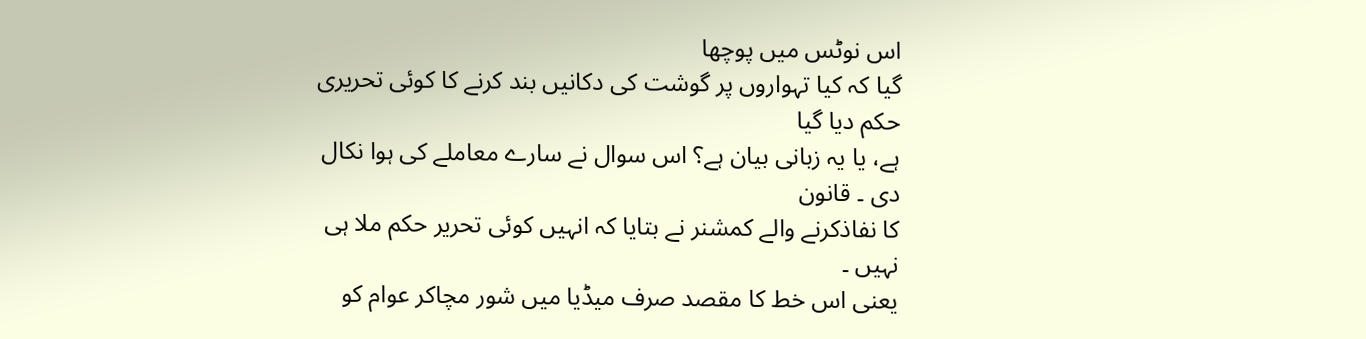اس نوٹس میں پوچھا
گیا کہ کیا تہواروں پر گوشت کی دکانیں بند کرنے کا کوئی تحریری حکم دیا گیا
ہے، یا یہ زبانی بیان ہے؟ اس سوال نے سارے معاملے کی ہوا نکال دی ۔ قانون
کا نفاذکرنے والے کمشنر نے بتایا کہ انہیں کوئی تحریر حکم ملا ہی نہیں ۔
یعنی اس خط کا مقصد صرف میڈیا میں شور مچاکر عوام کو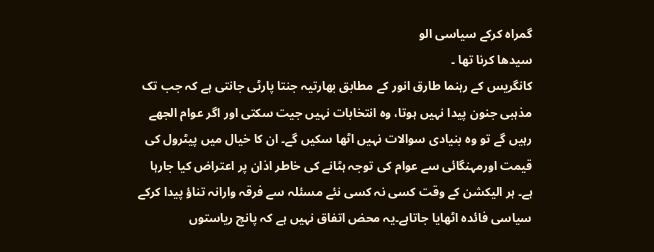گمراہ کرکے سیاسی الو
سیدھا کرنا تھا ۔
کانگریس کے رہنما طارق انور کے مطابق بھارتیہ جنتا پارٹی جانتی ہے کہ جب تک
مذہبی جنون پیدا نہیں ہوتا، وہ انتخابات نہیں جیت سکتی اور اگر عوام الجھے
رہیں گے تو وہ بنیادی سوالات نہیں اٹھا سکیں گے۔ ان کا خیال میں پیٹرول کی
قیمت اورمہنگائی سے عوام کی توجہ ہٹانے کی خاطر اذان پر اعتراض کیا جارہا
ہے۔ ہر الیکشن کے وقت کسی نہ کسی نئے مسئلہ سے فرقہ وارانہ تناؤ پیدا کرکے
سیاسی فائدہ اٹھایا جاتاہے۔یہ محض اتفاق نہیں ہے کہ پانچ ریاستوں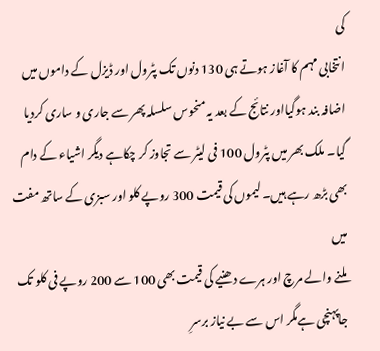کی
انتخابی مہم کا آغاز ہوتے ہی 130 دنوں تک پٹرول اور ڈیزل کے داموں میں
اضافہ بند ہوگیااور نتائج کے بعد یہ منحوس سلسلہ پھر سے جاری و ساری کردیا
گیا۔ ملک بھر میں پٹرول 100 فی لیٹر سے تجاوز کر چکاہے دیگر اشیاء کے دام
بھی بڑھ رہے ہیں۔ لیموں کی قیمت 300 روپے کلو اور سبزی کے ساتھ مفت میں
ملنے والے مرچ اور ہرے دھنیے کی قیمت بھی 100 سے 200 روپے فی کلو تک
جاپہنچی ہےمگر اس سے بے نیاز برسرِ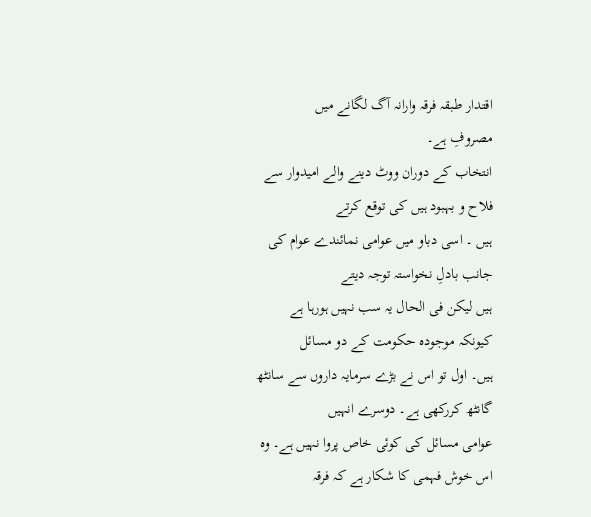اقتدار طبقہ فرقہ وارانہ آگ لگانے میں
مصروفِ ہے۔
انتخاب کے دوران ووٹ دینے والے امیدوار سے فلاح و بہبود ہیں کی توقع کرتے
ہیں ۔ اسی دباو میں عوامی نمائندے عوام کی جانب بادلِ نخواستہ توجہ دیتے
ہیں لیکن فی الحال یہ سب نہیں ہورہا ہے کیونکہ موجودہ حکومت کے دو مسائل
ہیں۔ اول تو اس نے بڑے سرمایہ داروں سے سانٹھ گانٹھ کررکھی ہے۔ دوسرے انہیں
عوامی مسائل کی کوئی خاص پروا نہیں ہے۔ وہ اس خوش فہمی کا شکار ہے کہ فرقہ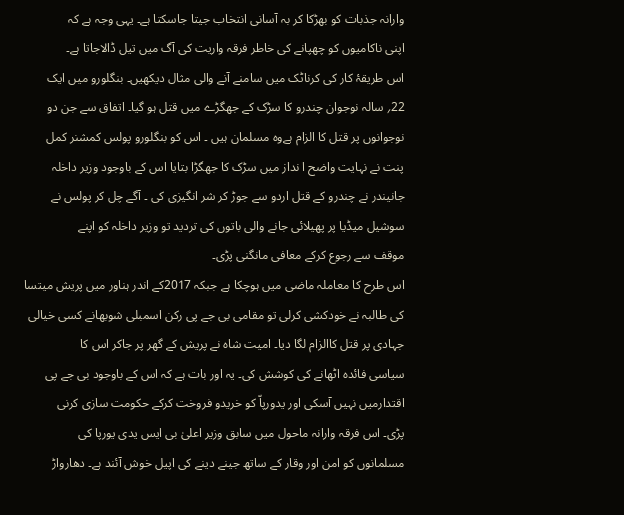وارانہ جذبات کو بھڑکا کر بہ آسانی انتخاب جیتا جاسکتا ہے۔ یہی وجہ ہے کہ
اپنی ناکامیوں کو چھپانے کی خاطر فرقہ واریت کی آگ میں تیل ڈالاجاتا ہے۔
اس طریقۂ کار کی کرناٹک میں سامنے آنے والی مثال دیکھیں۔ بنگلورو میں ایک
22؍ سالہ نوجوان چندرو کا سڑک کے جھگڑے میں قتل ہو گیا۔ اتفاق سے جن دو
نوجوانوں پر قتل کا الزام ہےوہ مسلمان ہیں ۔ اس کو بنگلورو پولس کمشنر کمل
پنت نے نہایت واضح ا نداز میں سڑک کا جھگڑا بتایا اس کے باوجود وزیر داخلہ
جانیندر نے چندرو کے قتل اردو سے جوڑ کر شر انگیزی کی ۔ آگے چل کر پولس نے
سوشیل میڈیا پر پھیلائی جانے والی باتوں کی تردید تو وزیر داخلہ کو اپنے
موقف سے رجوع کرکے معافی مانگنی پڑی۔
اس طرح کا معاملہ ماضی میں ہوچکا ہے جبکہ 2017کے اندر ہناور میں پریش میتسا
کی طالبہ نے خودکشی کرلی تو مقامی بی جے پی رکن اسمبلی شوبھانے کسی خیالی
جہادی پر قتل کاالزام لگا دیا۔ امیت شاہ نے پریش کے گھر پر جاکر اس کا
سیاسی فائدہ اٹھانے کی کوشش کی۔ یہ اور بات ہے کہ اس کے باوجود بی جے پی
اقتدارمیں نہیں آسکی اور یدورپاّ کو خریدو فروخت کرکے حکومت سازی کرنی
پڑی۔ اس فرقہ وارانہ ماحول میں سابق وزیر اعلیٰ بی ایس یدی یورپا کی
مسلمانوں کو امن اور وقار کے ساتھ جینے دینے کی اپیل خوش آئند ہے۔ دھارواڑ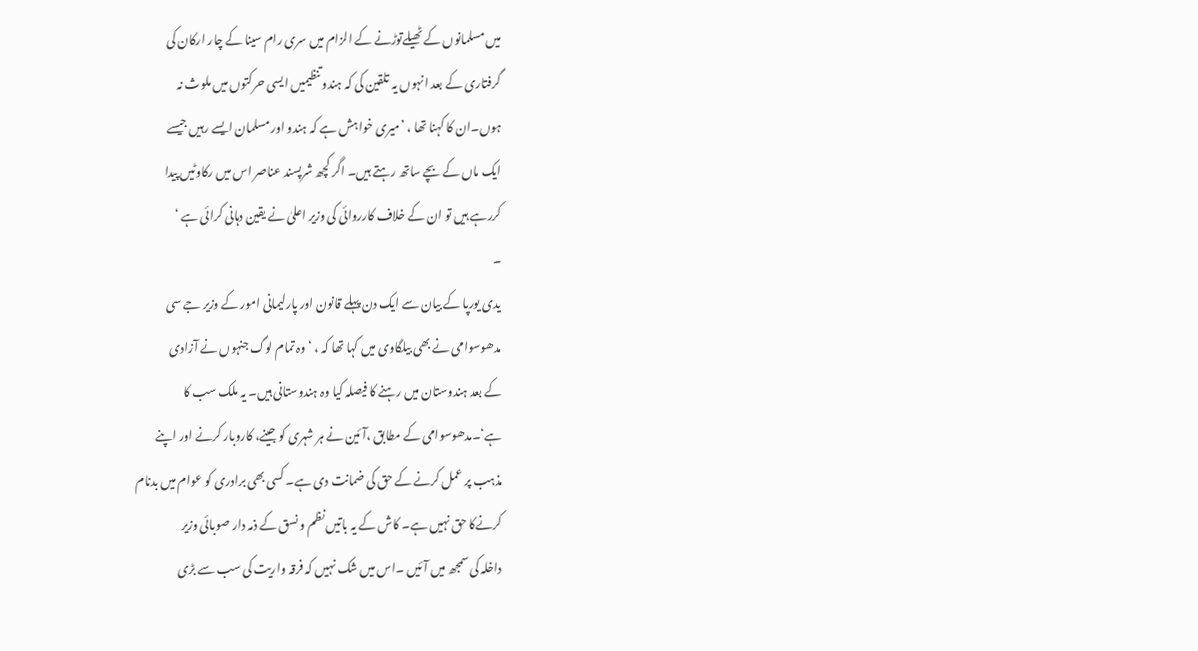میں مسلمانوں کے ٹھیلےتوڑنے کے الزام میں سری رام سینا کے چار ارکان کی
گرفتاری کے بعد انہوں یہ تلقین کی کہ ہندو تنظیمیں ایسی حرکتوں میں ملوث نہ
ہوں۔ان کا کہنا تھا ، ’میری خواہش ہے کہ ہندو اور مسلمان ایسے رہیں جیسے
ایک ماں کے بچے ساتھ رہتے ہیں۔ اگر کچھ شرپسند عناصر اس میں رکاوٹیں پیدا
کررہے ہیں تو ان کے خلاف کارروائی کی وزیر اعلیٰ نے یقین دہانی کرائی ہے ‘
۔
یدی یورپا کے بیان سے ایک دن پہلے قانون اور پارلیمانی امور کے وزیر جے سی
مدھوسوامی نے بھی بیلگاوی میں کہا تھا کہ ، ‘وہ تمام لوگ جنہوں نے آزادی
کے بعد ہندوستان میں رہنے کا فیصلہ کیا وہ ہندوستانی ہیں۔ یہ ملک سب کا
ہے‘۔مدھوسوامی کے مطابق ،آئین نے ہر شہری کو جینے، کاروبار کرنے اور اپنے
مذہب پر عمل کرنے کے حق کی ضمانت دی ہے۔ کسی بھی برادری کو عوام میں بدنام
کرنےکا حق نہیں ہے۔ کاش کے یہ باتیں نظم و نسق کے ذمہ دار صوبائی وزیر
داخلہ کی سمجھ میں آئیں ۔اس میں شک نہیں کہ فرقہ واریت کی سب سے بڑی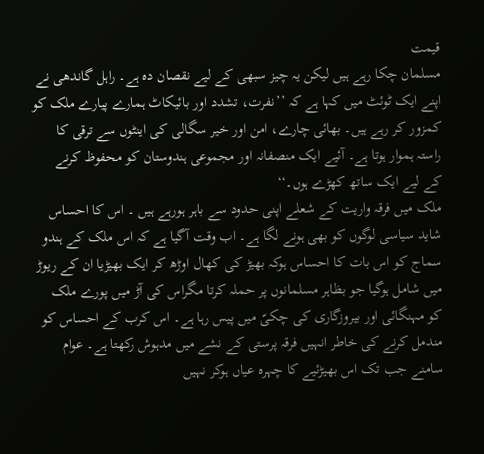قیمت
مسلمان چکا رہے ہیں لیکن یہ چیز سبھی کے لیے نقصان دہ ہے۔ راہل گاندھی نے
اپنے ایک ٹوئٹ میں کہا ہے کہ ’’نفرت، تشدد اور بائیکاٹ ہمارے پیارے ملک کو
کمزور کر رہے ہیں۔ بھائی چارے، امن اور خیر سگالی کی اینٹوں سے ترقی کا
راستہ ہموار ہوتا ہے۔ آئیے ایک منصفانہ اور مجموعی ہندوستان کو محفوظ کرنے
کے لیے ایک ساتھ کھڑے ہوں۔‘‘
ملک میں فرقہ واریت کے شعلے اپنی حدود سے باہر ہورہے ہیں ۔ اس کا احساس
شاید سیاسی لوگوں کو بھی ہونے لگا ہے۔ اب وقت آگیا ہے کہ اس ملک کے ہندو
سماج کو اس بات کا احساس ہوکہ بھیڑ کی کھال اوڑھ کر ایک بھیڑیا ان کے ریوڑ
میں شامل ہوگیا جو بظاہر مسلمانوں پر حملہ کرتا مگراس کی آڑ میں پورے ملک
کو مہنگائی اور بیروزگاری کی چکیّ میں پیس رہا ہے۔ اس کرب کے احساس کو
مندمل کرنے کی خاطر انہیں فرقہ پرستی کے نشے میں مدہوش رکھتا ہے۔ عوام
سامنے جب تک اس بھیڑئیے کا چہرہ عیاں ہوکر نہیں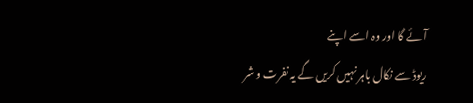آئے گا اور وہ اسے اپنے
ریوڈ سے نکال باہر نہیں کریں گے یہ نفرت و شر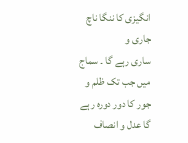انگیزی کا ننگا ناچ جاری و
ساری رہے گا ۔ سماج میں جب تک ظلم و جور کا دور دورہ رہے گا عدل و انصاف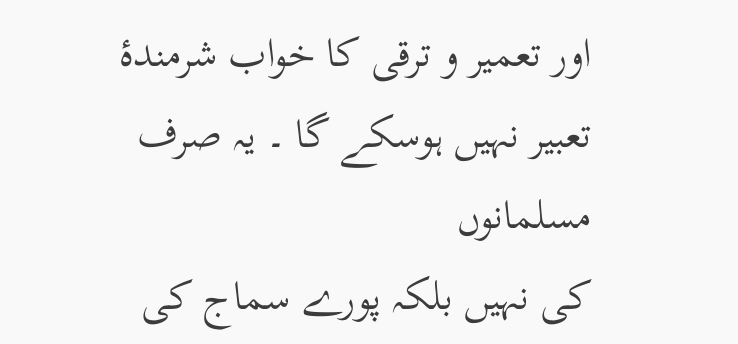اور تعمیر و ترقی کا خواب شرمندۂ تعبیر نہیں ہوسکے گا ۔ یہ صرف مسلمانوں
کی نہیں بلکہ پورے سماج کی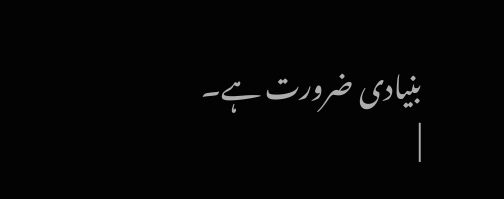بنیادی ضرورت ہے۔
|